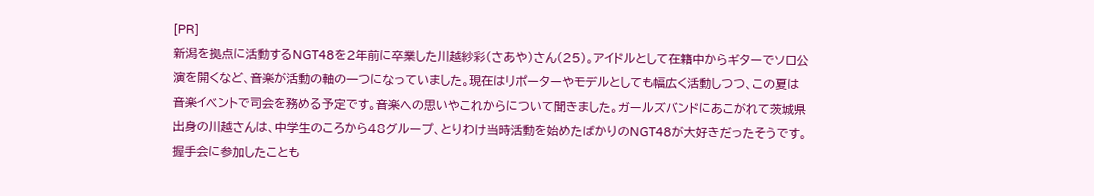[PR]
新潟を拠点に活動するNGT48を2年前に卒業した川越紗彩(さあや)さん(25)。アイドルとして在籍中からギターでソロ公演を開くなど、音楽が活動の軸の一つになっていました。現在はリポーターやモデルとしても幅広く活動しつつ、この夏は音楽イベントで司会を務める予定です。音楽への思いやこれからについて聞きました。ガールズバンドにあこがれて茨城県出身の川越さんは、中学生のころから48グループ、とりわけ当時活動を始めたばかりのNGT48が大好きだったそうです。握手会に参加したことも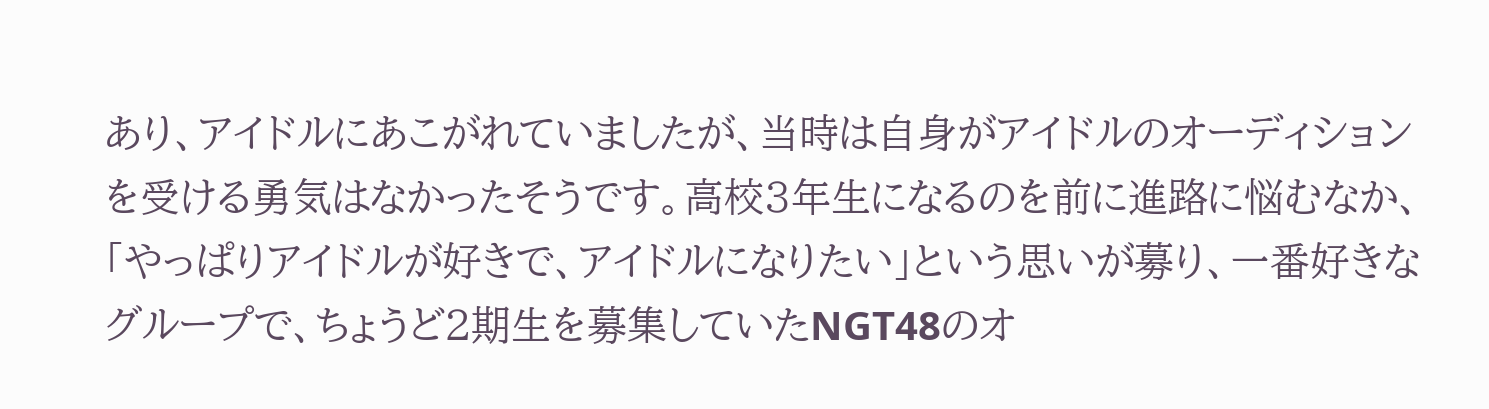あり、アイドルにあこがれていましたが、当時は自身がアイドルのオーディションを受ける勇気はなかったそうです。高校3年生になるのを前に進路に悩むなか、「やっぱりアイドルが好きで、アイドルになりたい」という思いが募り、一番好きなグループで、ちょうど2期生を募集していたNGT48のオ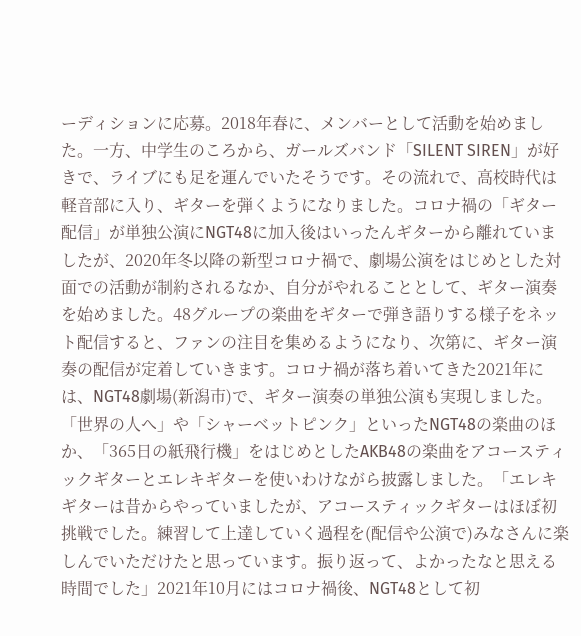ーディションに応募。2018年春に、メンバーとして活動を始めました。一方、中学生のころから、ガールズバンド「SILENT SIREN」が好きで、ライブにも足を運んでいたそうです。その流れで、高校時代は軽音部に入り、ギターを弾くようになりました。コロナ禍の「ギター配信」が単独公演にNGT48に加入後はいったんギターから離れていましたが、2020年冬以降の新型コロナ禍で、劇場公演をはじめとした対面での活動が制約されるなか、自分がやれることとして、ギター演奏を始めました。48グループの楽曲をギターで弾き語りする様子をネット配信すると、ファンの注目を集めるようになり、次第に、ギター演奏の配信が定着していきます。コロナ禍が落ち着いてきた2021年には、NGT48劇場(新潟市)で、ギター演奏の単独公演も実現しました。「世界の人へ」や「シャーベットピンク」といったNGT48の楽曲のほか、「365日の紙飛行機」をはじめとしたAKB48の楽曲をアコースティックギターとエレキギターを使いわけながら披露しました。「エレキギターは昔からやっていましたが、アコースティックギターはほぼ初挑戦でした。練習して上達していく過程を(配信や公演で)みなさんに楽しんでいただけたと思っています。振り返って、よかったなと思える時間でした」2021年10月にはコロナ禍後、NGT48として初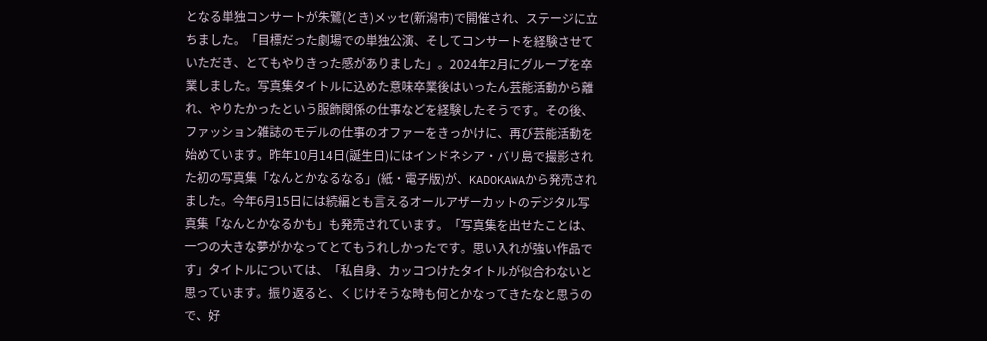となる単独コンサートが朱鷺(とき)メッセ(新潟市)で開催され、ステージに立ちました。「目標だった劇場での単独公演、そしてコンサートを経験させていただき、とてもやりきった感がありました」。2024年2月にグループを卒業しました。写真集タイトルに込めた意味卒業後はいったん芸能活動から離れ、やりたかったという服飾関係の仕事などを経験したそうです。その後、ファッション雑誌のモデルの仕事のオファーをきっかけに、再び芸能活動を始めています。昨年10月14日(誕生日)にはインドネシア・バリ島で撮影された初の写真集「なんとかなるなる」(紙・電子版)が、KADOKAWAから発売されました。今年6月15日には続編とも言えるオールアザーカットのデジタル写真集「なんとかなるかも」も発売されています。「写真集を出せたことは、一つの大きな夢がかなってとてもうれしかったです。思い入れが強い作品です」タイトルについては、「私自身、カッコつけたタイトルが似合わないと思っています。振り返ると、くじけそうな時も何とかなってきたなと思うので、好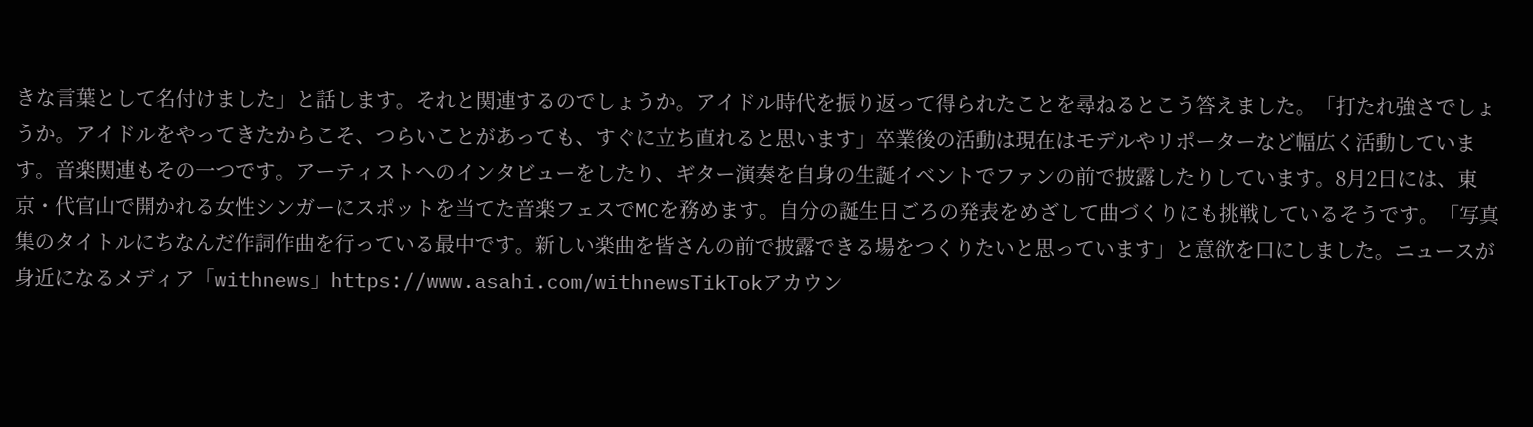きな言葉として名付けました」と話します。それと関連するのでしょうか。アイドル時代を振り返って得られたことを尋ねるとこう答えました。「打たれ強さでしょうか。アイドルをやってきたからこそ、つらいことがあっても、すぐに立ち直れると思います」卒業後の活動は現在はモデルやリポーターなど幅広く活動しています。音楽関連もその一つです。アーティストへのインタビューをしたり、ギター演奏を自身の生誕イベントでファンの前で披露したりしています。8月2日には、東京・代官山で開かれる女性シンガーにスポットを当てた音楽フェスでMCを務めます。自分の誕生日ごろの発表をめざして曲づくりにも挑戦しているそうです。「写真集のタイトルにちなんだ作詞作曲を行っている最中です。新しい楽曲を皆さんの前で披露できる場をつくりたいと思っています」と意欲を口にしました。ニュースが身近になるメディア「withnews」https://www.asahi.com/withnewsTikTokアカウン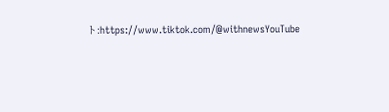ト:https://www.tiktok.com/@withnewsYouTube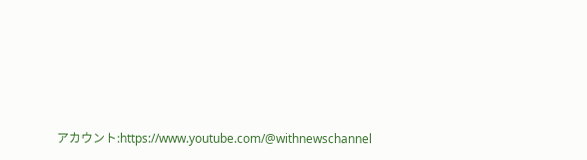アカウント:https://www.youtube.com/@withnewschannel